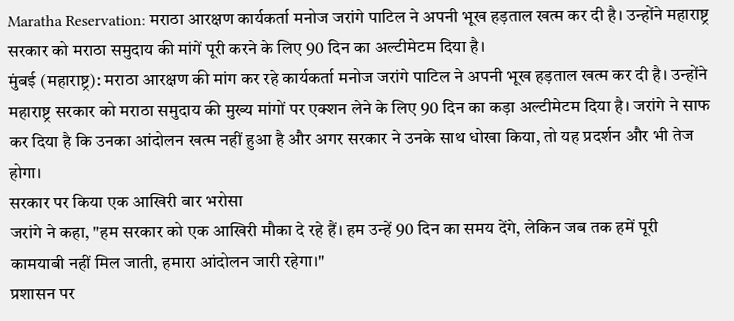Maratha Reservation: मराठा आरक्षण कार्यकर्ता मनोज जरांगे पाटिल ने अपनी भूख हड़ताल खत्म कर दी है। उन्होंने महाराष्ट्र सरकार को मराठा समुदाय की मांगें पूरी करने के लिए 90 दिन का अल्टीमेटम दिया है।
मुंबई (महाराष्ट्र): मराठा आरक्षण की मांग कर रहे कार्यकर्ता मनोज जरांगे पाटिल ने अपनी भूख हड़ताल खत्म कर दी है। उन्होंने महाराष्ट्र सरकार को मराठा समुदाय की मुख्य मांगों पर एक्शन लेने के लिए 90 दिन का कड़ा अल्टीमेटम दिया है। जरांगे ने साफ कर दिया है कि उनका आंदोलन खत्म नहीं हुआ है और अगर सरकार ने उनके साथ धोखा किया, तो यह प्रदर्शन और भी तेज होगा।
सरकार पर किया एक आखिरी बार भरोसा
जरांगे ने कहा, "हम सरकार को एक आखिरी मौका दे रहे हैं। हम उन्हें 90 दिन का समय देंगे, लेकिन जब तक हमें पूरी कामयाबी नहीं मिल जाती, हमारा आंदोलन जारी रहेगा।"
प्रशासन पर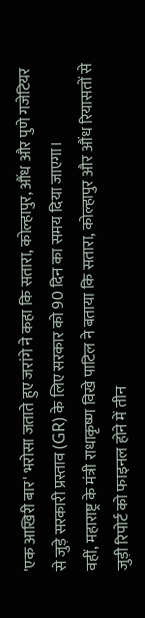'एक आखिरी बार' भरोसा जताते हुए जरांगे ने कहा कि सतारा, कोल्हापुर, औंध और पुणे गजेटियर से जुड़े सरकारी प्रस्ताव (GR) के लिए सरकार को 90 दिन का समय दिया जाएगा।
वहीं, महाराष्ट्र के मंत्री राधाकृष्ण विखे पाटिल ने बताया कि सतारा, कोल्हापुर और औंध रियासतों से जुड़ी रिपोर्ट को फाइनल होने में तीन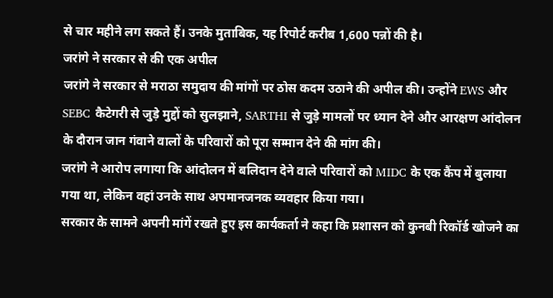से चार महीने लग सकते हैं। उनके मुताबिक, यह रिपोर्ट करीब 1,600 पन्नों की है।
जरांगे ने सरकार से की एक अपील
जरांगे ने सरकार से मराठा समुदाय की मांगों पर ठोस कदम उठाने की अपील की। उन्होंने EWS और SEBC कैटेगरी से जुड़े मुद्दों को सुलझाने, SARTHI से जुड़े मामलों पर ध्यान देने और आरक्षण आंदोलन के दौरान जान गंवाने वालों के परिवारों को पूरा सम्मान देने की मांग की।
जरांगे ने आरोप लगाया कि आंदोलन में बलिदान देने वाले परिवारों को MIDC के एक कैंप में बुलाया गया था, लेकिन वहां उनके साथ अपमानजनक व्यवहार किया गया।
सरकार के सामने अपनी मांगें रखते हुए इस कार्यकर्ता ने कहा कि प्रशासन को कुनबी रिकॉर्ड खोजने का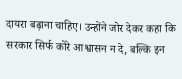दायरा बढ़ाना चाहिए। उन्होंने जोर देकर कहा कि सरकार सिर्फ कोरे आश्वासन न दे, बल्कि इन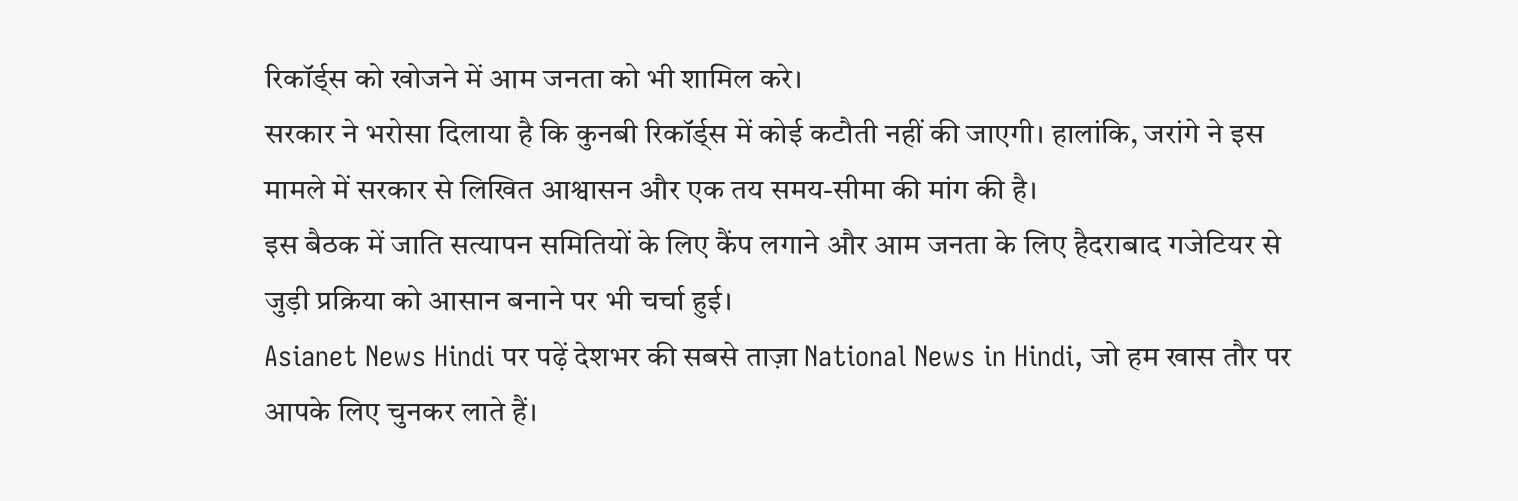रिकॉर्ड्स को खोजने में आम जनता को भी शामिल करे।
सरकार ने भरोसा दिलाया है कि कुनबी रिकॉर्ड्स में कोई कटौती नहीं की जाएगी। हालांकि, जरांगे ने इस मामले में सरकार से लिखित आश्वासन और एक तय समय-सीमा की मांग की है।
इस बैठक में जाति सत्यापन समितियों के लिए कैंप लगाने और आम जनता के लिए हैदराबाद गजेटियर से जुड़ी प्रक्रिया को आसान बनाने पर भी चर्चा हुई।
Asianet News Hindi पर पढ़ें देशभर की सबसे ताज़ा National News in Hindi, जो हम खास तौर पर आपके लिए चुनकर लाते हैं।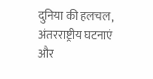दुनिया की हलचल, अंतरराष्ट्रीय घटनाएं और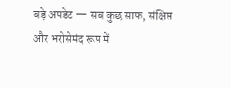बड़े अपडेट — सब कुछ साफ, संक्षिप्त और भरोसेमंद रूप में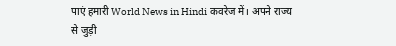पाएं हमारी World News in Hindi कवरेज में। अपने राज्य से जुड़ी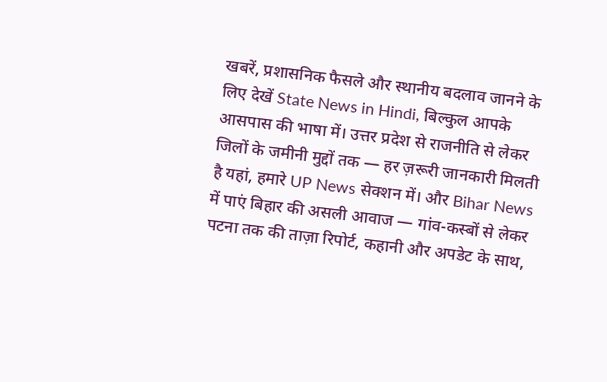खबरें, प्रशासनिक फैसले और स्थानीय बदलाव जानने के लिए देखें State News in Hindi, बिल्कुल आपके आसपास की भाषा में। उत्तर प्रदेश से राजनीति से लेकर जिलों के जमीनी मुद्दों तक — हर ज़रूरी जानकारी मिलती है यहां, हमारे UP News सेक्शन में। और Bihar News में पाएं बिहार की असली आवाज — गांव-कस्बों से लेकर पटना तक की ताज़ा रिपोर्ट, कहानी और अपडेट के साथ,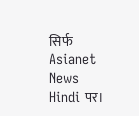सिर्फ Asianet News Hindi पर।